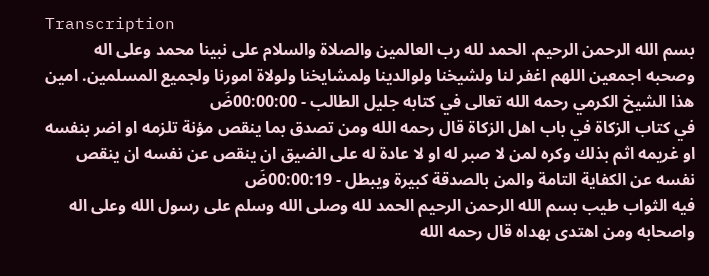Transcription
بسم الله الرحمن الرحيم. الحمد لله رب العالمين والصلاة والسلام على نبينا محمد وعلى اله وصحبه اجمعين اللهم اغفر لنا ولشيخنا ولوالدينا ولمشايخنا ولولاة امورنا ولجميع المسلمين. امين هذا الشيخ الكرمي رحمه الله تعالى في كتابه جليل الطالب - 00:00:00ضَ
في كتاب الزكاة في باب اهل الزكاة قال رحمه الله ومن تصدق بما ينقص مؤنة تلزمه او اضر بنفسه او غريمه اثم بذلك وكره لمن لا صبر له او لا عادة له على الضيق ان ينقص عن نفسه ان ينقص نفسه عن الكفاية التامة والمن بالصدقة كبيرة ويبطل - 00:00:19ضَ
فيه الثواب طيب بسم الله الرحمن الرحيم الحمد لله وصلى الله وسلم على رسول الله وعلى اله واصحابه ومن اهتدى بهداه قال رحمه الله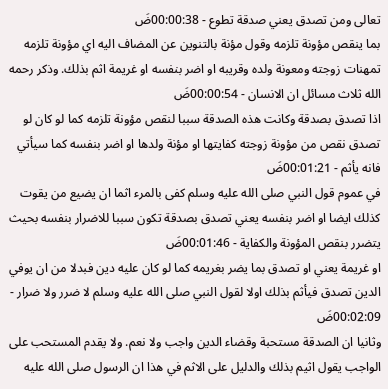تعالى ومن تصدق يعني صدقة تطوع - 00:00:38ضَ
بما ينقص مؤونة تلزمه وقول مؤنة بالتنوين عن المضاف اليه اي مؤونة تلزمه تمهنات زوجته ومعونة ولده وقريبه او اضر بنفسه او غريمة اثم بذلك. وذكر رحمه الله ثلاث مسائل ان الانسان - 00:00:54ضَ
اذا تصدق بصدقة وكانت هذه الصدقة سببا لنقص مؤونة تلزمه كما لو كان لو تصدق نقص من مؤونة زوجته كفايتها او مؤنة ولدها او اضر بنفسه كما سيأتي فانه يأثم - 00:01:21ضَ
في عموم قول النبي صلى الله عليه وسلم كفى بالمرء اثما ان يضيع من يقوت كذلك ايضا او اضر بنفسه يعني تصدق بصدقة تكون سببا للاضرار بنفسه بحيث يتضرر بنقص المؤونة والكفاية - 00:01:46ضَ
او غريمة يعني او تصدق بما يضر بغريمه كما لو كان عليه دين فبدلا من ان يوفي الدين تصدق فيأثم بذلك اولا لقول النبي صلى الله عليه وسلم لا ضرر ولا ضرار - 00:02:09ضَ
وثانيا ان الصدقة مستحبة وقضاء الدين واجب ولا نعم. ولا يقدم المستحب على الواجب يقول اثيم بذلك والدليل على الاثم في هذا ان الرسول صلى الله عليه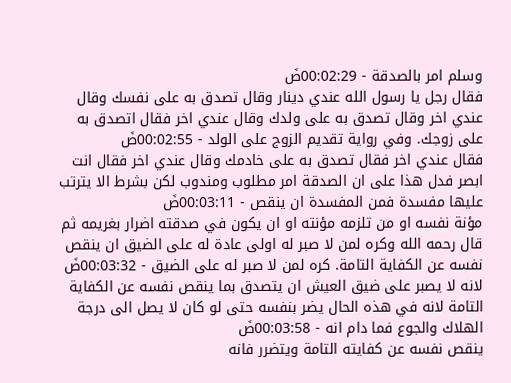وسلم امر بالصدقة - 00:02:29ضَ
فقال رجل يا رسول الله عندي دينار وقال تصدق به على نفسك وقال عندي اخر وقال تصدق به على ولدك وقال عندي اخر فقال اتصدق به على زوجك. وفي رواية تقديم الزوج على الولد - 00:02:55ضَ
فقال عندي اخر فقال تصدق به على خادمك وقال عندي اخر فقال انت ابصر فدل هذا على ان الصدقة امر مطلوب ومندوب لكن بشرط الا يترتب عليها مفسدة فمن المفسدة ان ينقص - 00:03:11ضَ
مؤنة نفسه او من تلزمه مؤنته او ان يكون في صدقته اضرار بغريمه ثم قال رحمه الله وكره لمن لا صبر له اولى عادة له على الضيق ان ينقص نفسه عن الكفاية التامة. كره لمن لا صبر له على الضيق - 00:03:32ضَ
لانه لا يصبر على ضيق العيش ان يتصدق بما ينقص نفسه عن الكفاية التامة لانه في هذه الحال يضر بنفسه حتى لو كان لا يصل الى درجة الهلاك والجوع فما دام انه - 00:03:58ضَ
ينقص نفسه عن كفايته التامة ويتضرر فانه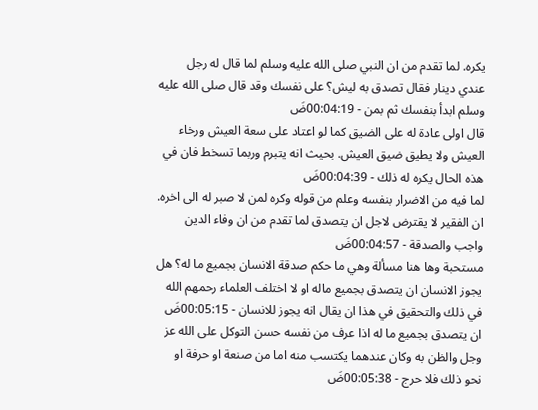يكره. لما تقدم من ان النبي صلى الله عليه وسلم لما قال له رجل عندي دينار فقال تصدق به ليش؟ على نفسك وقد قال صلى الله عليه وسلم ابدأ بنفسك ثم بمن - 00:04:19ضَ
قال اولى عادة له على الضيق كما لو اعتاد على سعة العيش ورخاء العيش ولا يطيق ضيق العيش. بحيث انه يتبرم وربما تسخط فان في هذه الحال يكره له ذلك - 00:04:39ضَ
لما فيه من الاضرار بنفسه وعلم من قوله وكره لمن لا صبر له الى اخره. ان الفقير لا يقترض لاجل ان يتصدق لما تقدم من ان وفاء الدين واجب والصدقة - 00:04:57ضَ
مستحبة وها هنا مسألة وهي ما حكم صدقة الانسان بجميع ما له؟ هل يجوز الانسان ان يتصدق بجميع ماله او لا اختلف العلماء رحمهم الله في ذلك والتحقيق في هذا ان يقال انه يجوز للانسان - 00:05:15ضَ
ان يتصدق بجميع ما له اذا عرف من نفسه حسن التوكل على الله عز وجل والظن به وكان عندهما يكتسب منه اما من صنعة او حرفة او نحو ذلك فلا حرج - 00:05:38ضَ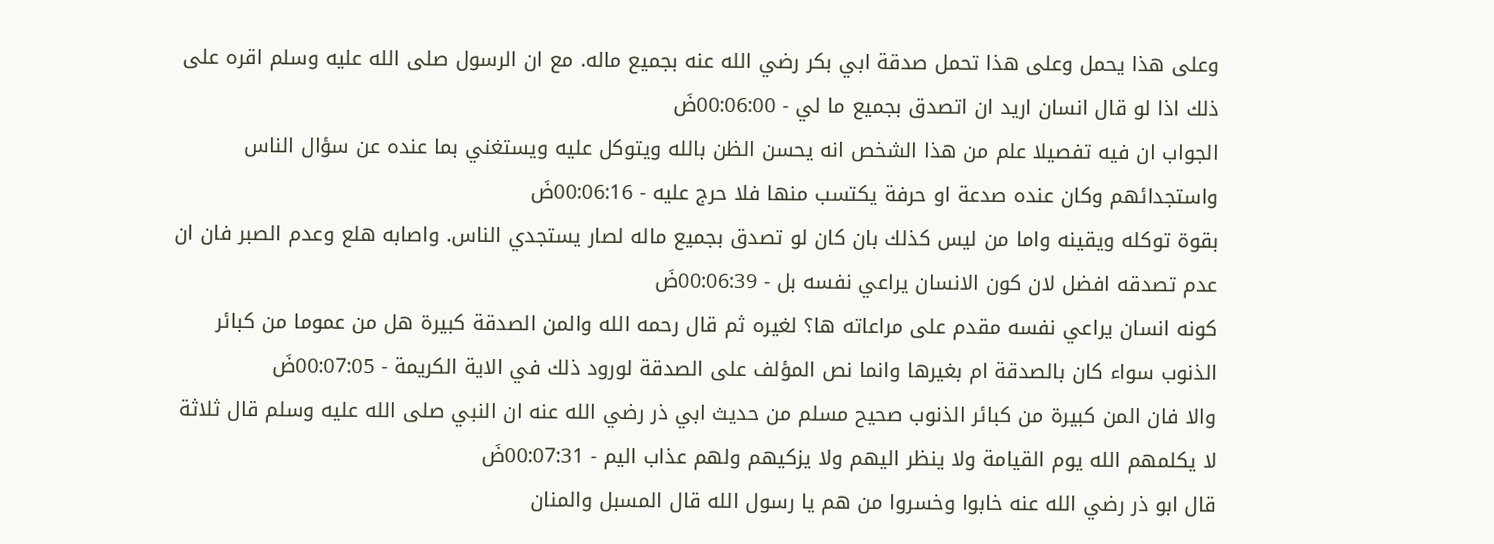وعلى هذا يحمل وعلى هذا تحمل صدقة ابي بكر رضي الله عنه بجميع ماله. مع ان الرسول صلى الله عليه وسلم اقره على ذلك اذا لو قال انسان اريد ان اتصدق بجميع ما لي - 00:06:00ضَ
الجواب ان فيه تفصيلا علم من هذا الشخص انه يحسن الظن بالله ويتوكل عليه ويستغني بما عنده عن سؤال الناس واستجدائهم وكان عنده صدعة او حرفة يكتسب منها فلا حرج عليه - 00:06:16ضَ
بقوة توكله ويقينه واما من ليس كذلك بان كان لو تصدق بجميع ماله لصار يستجدي الناس. واصابه هلع وعدم الصبر فان ان عدم تصدقه افضل لان كون الانسان يراعي نفسه بل - 00:06:39ضَ
كونه انسان يراعي نفسه مقدم على مراعاته ها؟ لغيره ثم قال رحمه الله والمن الصدقة كبيرة هل من عموما من كبائر الذنوب سواء كان بالصدقة ام بغيرها وانما نص المؤلف على الصدقة لورود ذلك في الاية الكريمة - 00:07:05ضَ
والا فان المن كبيرة من كبائر الذنوب صحيح مسلم من حديث ابي ذر رضي الله عنه ان النبي صلى الله عليه وسلم قال ثلاثة لا يكلمهم الله يوم القيامة ولا ينظر اليهم ولا يزكيهم ولهم عذاب اليم - 00:07:31ضَ
قال ابو ذر رضي الله عنه خابوا وخسروا من هم يا رسول الله قال المسبل والمنان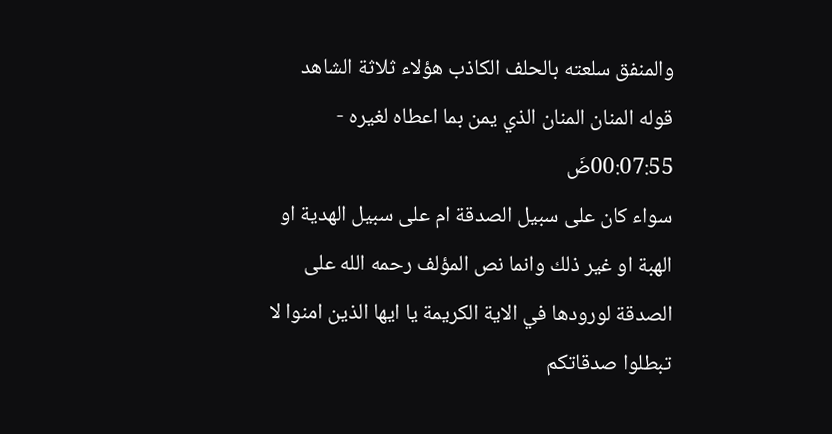والمنفق سلعته بالحلف الكاذب هؤلاء ثلاثة الشاهد قوله المنان المنان الذي يمن بما اعطاه لغيره - 00:07:55ضَ
سواء كان على سبيل الصدقة ام على سبيل الهدية او الهبة او غير ذلك وانما نص المؤلف رحمه الله على الصدقة لورودها في الاية الكريمة يا ايها الذين امنوا لا تبطلوا صدقاتكم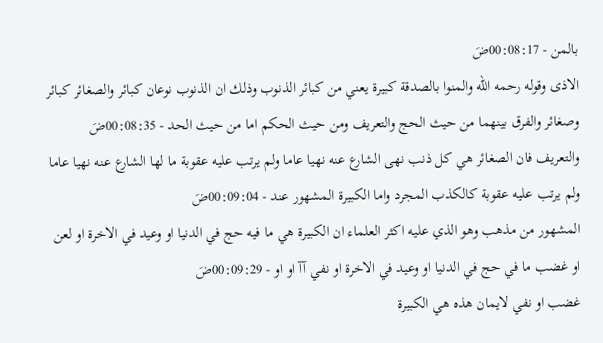بالمن - 00:08:17ضَ
الاذى وقوله رحمه الله والمنوا بالصدقة كبيرة يعني من كبائر الذنوب وذلك ان الذنوب نوعان كبائر والصغائر كبائر وصغائر والفرق بينهما من حيث الحج والتعريف ومن حيث الحكم اما من حيث الحد - 00:08:35ضَ
والتعريف فان الصغائر هي كل ذنب نهى الشارع عنه نهيا عاما ولم يرتب عليه عقوبة ما لها الشارع عنه نهيا عاما ولم يرتب عليه عقوبة كالكذب المجرد واما الكبيرة المشهور عند - 00:09:04ضَ
المشهور من مذهب وهو الذي عليه اكثر العلماء ان الكبيرة هي ما فيه حج في الدنيا او وعيد في الاخرة او لعن او غضب ما في حج في الدنيا او وعيد في الاخرة او نفي آآ او او - 00:09:29ضَ
غضب او نفي لايمان هذه هي الكبيرة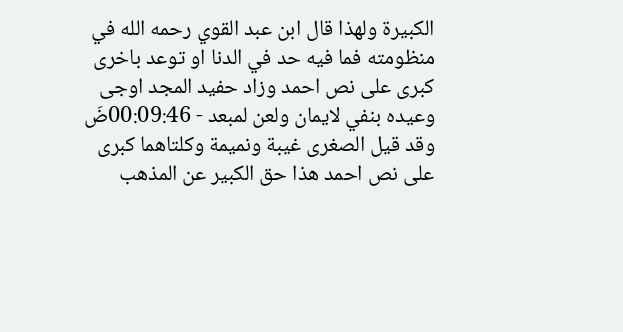الكبيرة ولهذا قال ابن عبد القوي رحمه الله في منظومته فما فيه حد في الدنا او توعد باخرى كبرى على نص احمد وزاد حفيد المجد اوجى وعيده بنفي لايمان ولعن لمبعد - 00:09:46ضَ
وقد قيل الصغرى غيبة ونميمة وكلتاهما كبرى على نص احمد هذا حق الكبير عن المذهب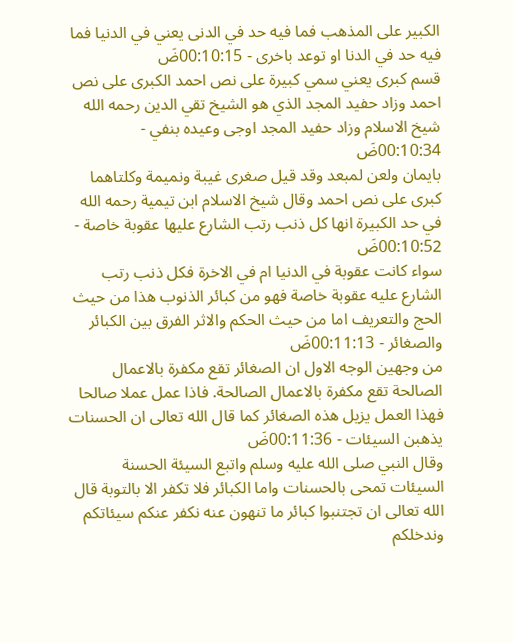الكبير على المذهب فما فيه حد في الدنى يعني في الدنيا فما فيه حد في الدنا او توعد باخرى - 00:10:15ضَ
قسم كبرى يعني سمي كبيرة على نص احمد الكبرى على نص احمد وزاد حفيد المجد الذي هو الشيخ تقي الدين رحمه الله شيخ الاسلام وزاد حفيد المجد اوجى وعيده بنفي - 00:10:34ضَ
بايمان ولعن لمبعد وقد قيل صغرى غيبة ونميمة وكلتاهما كبرى على نص احمد وقال شيخ الاسلام ابن تيمية رحمه الله في حد الكبيرة انها كل ذنب رتب الشارع عليها عقوبة خاصة - 00:10:52ضَ
سواء كانت عقوبة في الدنيا ام في الاخرة فكل ذنب رتب الشارع عليه عقوبة خاصة فهو من كبائر الذنوب هذا من حيث الحج والتعريف اما من حيث الحكم والاثر الفرق بين الكبائر والصغائر - 00:11:13ضَ
من وجهين الوجه الاول ان الصغائر تقع مكفرة بالاعمال الصالحة تقع مكفرة بالاعمال الصالحة. فاذا عمل عملا صالحا فهذا العمل يزيل هذه الصغائر كما قال الله تعالى ان الحسنات يذهبن السيئات - 00:11:36ضَ
وقال النبي صلى الله عليه وسلم واتبع السيئة الحسنة السيئات تمحى بالحسنات واما الكبائر فلا تكفر الا بالتوبة قال الله تعالى ان تجتنبوا كبائر ما تنهون عنه نكفر عنكم سيئاتكم وندخلكم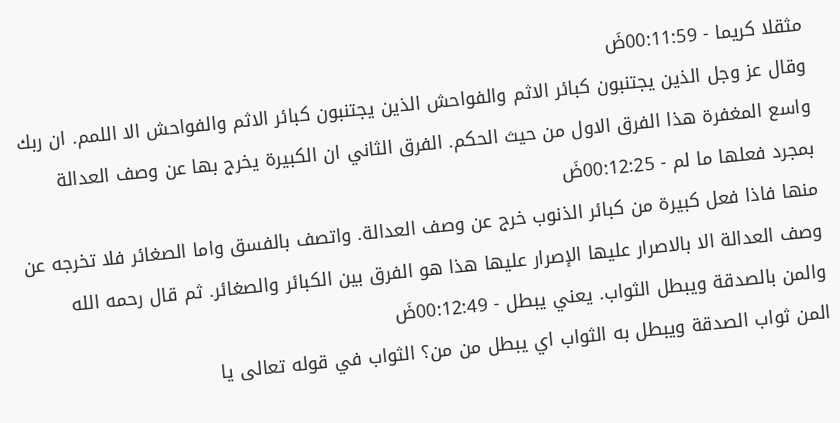مثقلا كريما - 00:11:59ضَ
وقال عز وجل الذين يجتنبون كبائر الاثم والفواحش الذين يجتنبون كبائر الاثم والفواحش الا اللمم. ان ربك واسع المغفرة هذا الفرق الاول من حيث الحكم. الفرق الثاني ان الكبيرة يخرج بها عن وصف العدالة بمجرد فعلها ما لم - 00:12:25ضَ
منها فاذا فعل كبيرة من كبائر الذنوب خرج عن وصف العدالة. واتصف بالفسق واما الصغائر فلا تخرجه عن وصف العدالة الا بالاصرار عليها الإصرار عليها هذا هو الفرق بين الكبائر والصغائر. ثم قال رحمه الله والمن بالصدقة ويبطل الثواب. يعني يبطل - 00:12:49ضَ
المن ثواب الصدقة ويبطل به الثواب اي يبطل من من؟ الثواب في قوله تعالى يا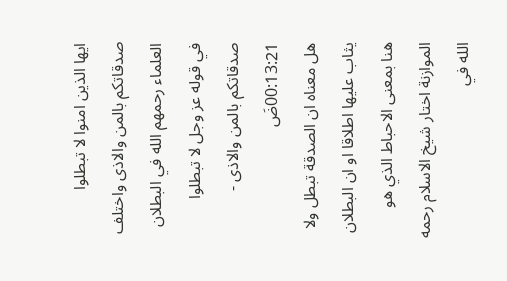ايها الذين امنوا لا تبطلوا صدقاتكم بالمن والاذى واختلف العلماء رحمهم الله في البطلان في قوله عز وجل لا تبطلوا صدقاتكم بالمن والاذى - 00:13:21ضَ
هل معناه ان الصدقة تبطل ولا يثاب عليها اطلاقا او ان البطلان هنا بمعنى الاحباط الذي هو الموازنة اختار شيخ الاسلام رحمه الله في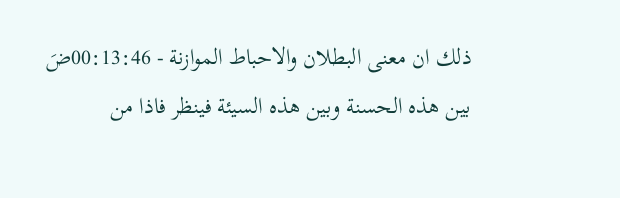ذلك ان معنى البطلان والاحباط الموازنة - 00:13:46ضَ
بين هذه الحسنة وبين هذه السيئة فينظر فاذا من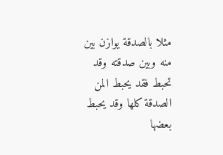مثلا بالصدقة يوازن بين منه وبين صدقته وقد تحبط فقد يحبط المن الصدقة كلها وقد يحبط بعضها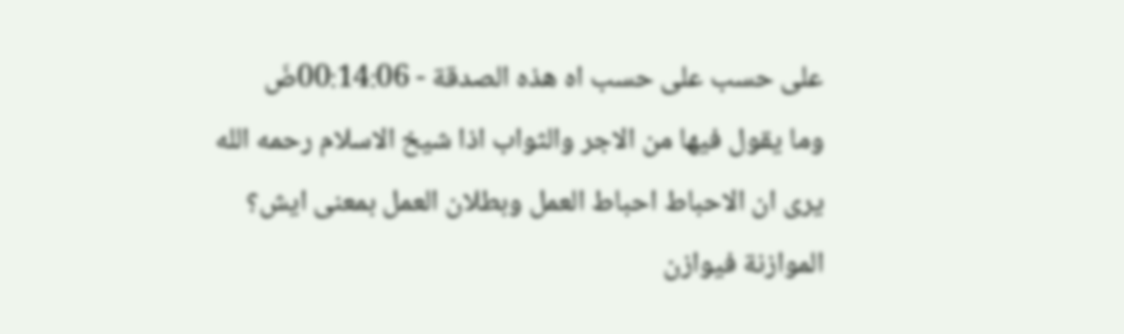على حسب على حسب اه هذه الصدقة - 00:14:06ضَ
وما يقول فيها من الاجر والثواب اذا شيخ الاسلام رحمه الله يرى ان الاحباط احباط العمل وبطلان العمل بمعنى ايش؟ الموازنة فيوازن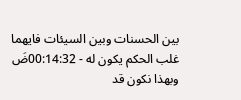بين الحسنات وبين السيئات فايهما غلب الحكم يكون له - 00:14:32ضَ
وبهذا نكون قد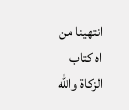انتهينا من اه كتاب الزكاة والله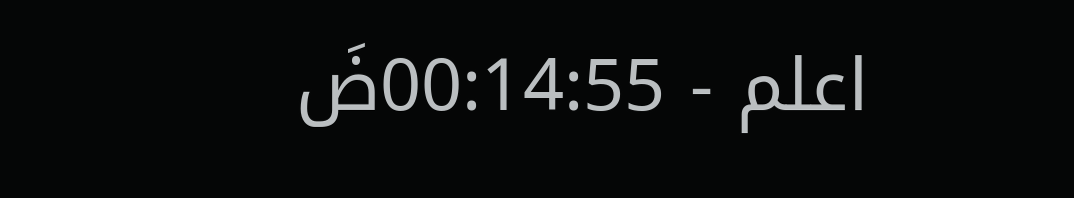اعلم - 00:14:55ضَ